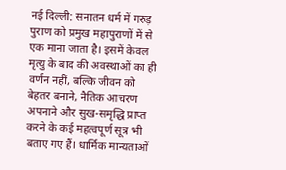नई दिल्ली: सनातन धर्म में गरुड़ पुराण को प्रमुख महापुराणों में से एक माना जाता है। इसमें केवल मृत्यु के बाद की अवस्थाओं का ही वर्णन नहीं, बल्कि जीवन को बेहतर बनाने, नैतिक आचरण अपनाने और सुख-समृद्धि प्राप्त करने के कई महत्वपूर्ण सूत्र भी बताए गए हैं। धार्मिक मान्यताओं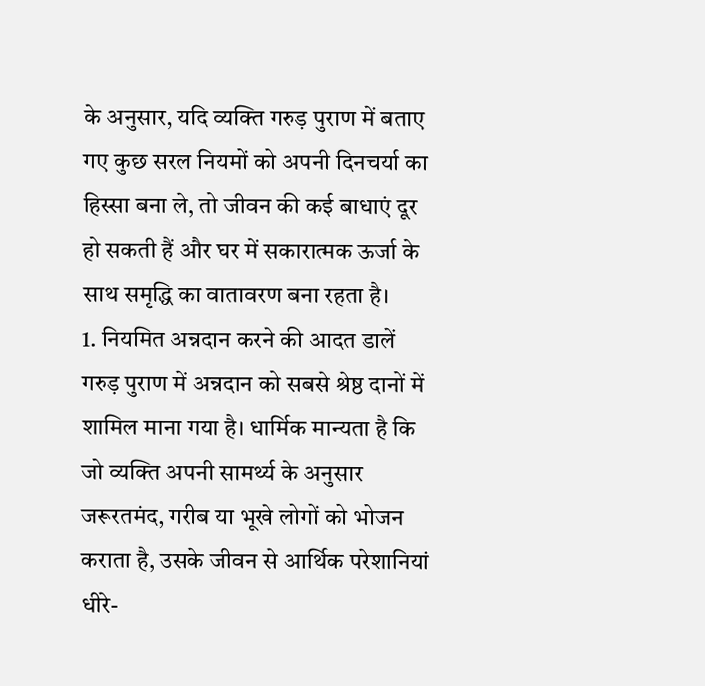के अनुसार, यदि व्यक्ति गरुड़ पुराण में बताए गए कुछ सरल नियमों को अपनी दिनचर्या का हिस्सा बना ले, तो जीवन की कई बाधाएं दूर हो सकती हैं और घर में सकारात्मक ऊर्जा के साथ समृद्धि का वातावरण बना रहता है।
1. नियमित अन्नदान करने की आदत डालें
गरुड़ पुराण में अन्नदान को सबसे श्रेष्ठ दानों में शामिल माना गया है। धार्मिक मान्यता है कि जो व्यक्ति अपनी सामर्थ्य के अनुसार जरूरतमंद, गरीब या भूखे लोगों को भोजन कराता है, उसके जीवन से आर्थिक परेशानियां धीरे-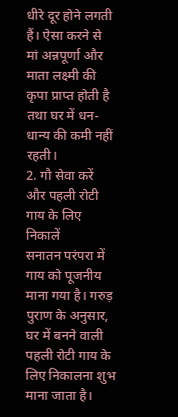धीरे दूर होने लगती हैं। ऐसा करने से मां अन्नपूर्णा और माता लक्ष्मी की कृपा प्राप्त होती है तथा घर में धन-धान्य की कमी नहीं रहती।
2. गौ सेवा करें और पहली रोटी गाय के लिए निकालें
सनातन परंपरा में गाय को पूजनीय माना गया है। गरुड़ पुराण के अनुसार, घर में बनने वाली पहली रोटी गाय के लिए निकालना शुभ माना जाता है।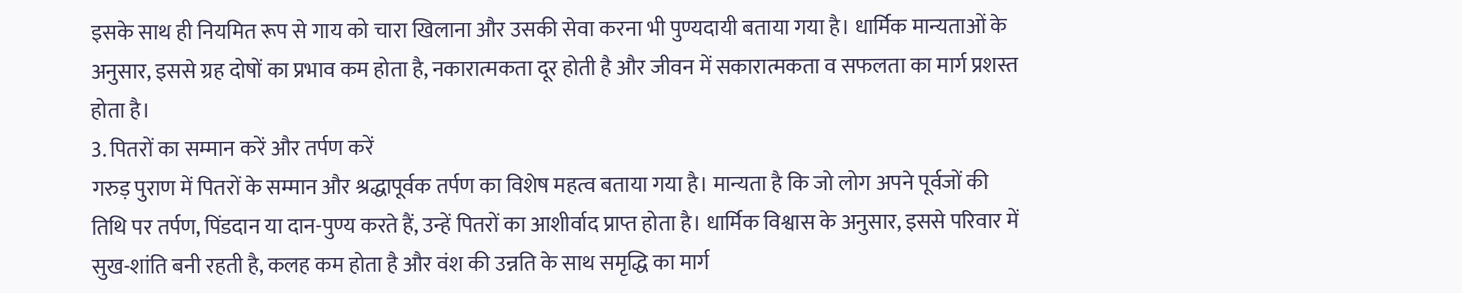इसके साथ ही नियमित रूप से गाय को चारा खिलाना और उसकी सेवा करना भी पुण्यदायी बताया गया है। धार्मिक मान्यताओं के अनुसार, इससे ग्रह दोषों का प्रभाव कम होता है, नकारात्मकता दूर होती है और जीवन में सकारात्मकता व सफलता का मार्ग प्रशस्त होता है।
3. पितरों का सम्मान करें और तर्पण करें
गरुड़ पुराण में पितरों के सम्मान और श्रद्धापूर्वक तर्पण का विशेष महत्व बताया गया है। मान्यता है कि जो लोग अपने पूर्वजों की तिथि पर तर्पण, पिंडदान या दान-पुण्य करते हैं, उन्हें पितरों का आशीर्वाद प्राप्त होता है। धार्मिक विश्वास के अनुसार, इससे परिवार में सुख-शांति बनी रहती है, कलह कम होता है और वंश की उन्नति के साथ समृद्धि का मार्ग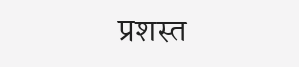प्रशस्त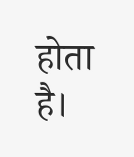होता है।